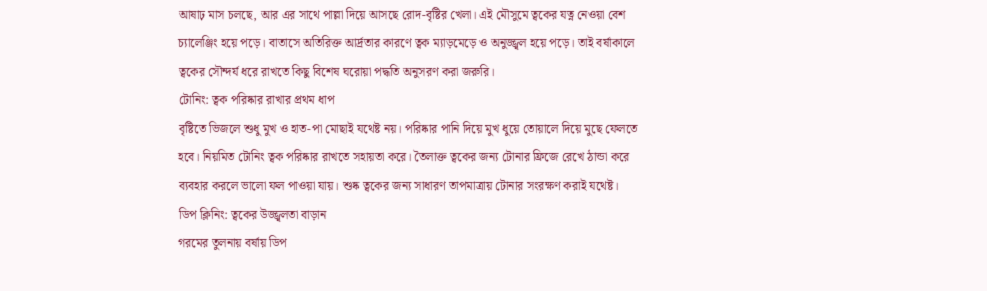আষাঢ় মাস চলছে, আর এর সাথে পাল্লা দিয়ে আসছে রোদ-বৃষ্টির খেলা। এই মৌসুমে ত্বকের যত্ন নেওয়া বেশ চ্যালেঞ্জিং হয়ে পড়ে। বাতাসে অতিরিক্ত আর্দ্রতার কারণে ত্বক ম্যাড়মেড়ে ও অনুজ্জ্বল হয়ে পড়ে। তাই বর্ষাকালে ত্বকের সৌন্দর্য ধরে রাখতে কিছু বিশেষ ঘরোয়া পদ্ধতি অনুসরণ করা জরুরি।
টোনিং: ত্বক পরিষ্কার রাখার প্রথম ধাপ
বৃষ্টিতে ভিজলে শুধু মুখ ও হাত-পা মোছাই যথেষ্ট নয়। পরিষ্কার পানি দিয়ে মুখ ধুয়ে তোয়ালে দিয়ে মুছে ফেলতে হবে। নিয়মিত টোনিং ত্বক পরিষ্কার রাখতে সহায়তা করে। তৈলাক্ত ত্বকের জন্য টোনার ফ্রিজে রেখে ঠান্ডা করে ব্যবহার করলে ভালো ফল পাওয়া যায়। শুষ্ক ত্বকের জন্য সাধারণ তাপমাত্রায় টোনার সংরক্ষণ করাই যথেষ্ট।
ডিপ ক্লিনিং: ত্বকের উজ্জ্বলতা বাড়ান
গরমের তুলনায় বর্ষায় ডিপ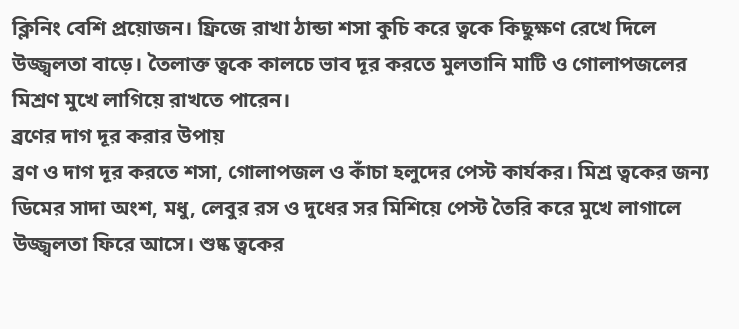ক্লিনিং বেশি প্রয়োজন। ফ্রিজে রাখা ঠান্ডা শসা কুচি করে ত্বকে কিছুক্ষণ রেখে দিলে উজ্জ্বলতা বাড়ে। তৈলাক্ত ত্বকে কালচে ভাব দূর করতে মুলতানি মাটি ও গোলাপজলের মিশ্রণ মুখে লাগিয়ে রাখতে পারেন।
ব্রণের দাগ দূর করার উপায়
ব্রণ ও দাগ দূর করতে শসা, গোলাপজল ও কাঁচা হলুদের পেস্ট কার্যকর। মিশ্র ত্বকের জন্য ডিমের সাদা অংশ, মধু, লেবুর রস ও দুধের সর মিশিয়ে পেস্ট তৈরি করে মুখে লাগালে উজ্জ্বলতা ফিরে আসে। শুষ্ক ত্বকের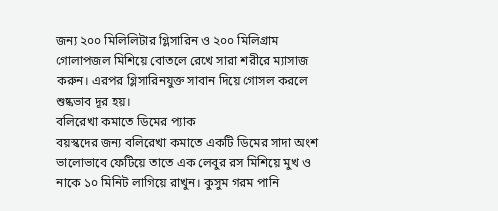জন্য ২০০ মিলিলিটার গ্লিসারিন ও ২০০ মিলিগ্রাম গোলাপজল মিশিয়ে বোতলে রেখে সারা শরীরে ম্যাসাজ করুন। এরপর গ্লিসারিনযুক্ত সাবান দিয়ে গোসল করলে শুষ্কভাব দূর হয়।
বলিরেখা কমাতে ডিমের প্যাক
বয়স্কদের জন্য বলিরেখা কমাতে একটি ডিমের সাদা অংশ ভালোভাবে ফেটিয়ে তাতে এক লেবুর রস মিশিয়ে মুখ ও নাকে ১০ মিনিট লাগিয়ে রাখুন। কুসুম গরম পানি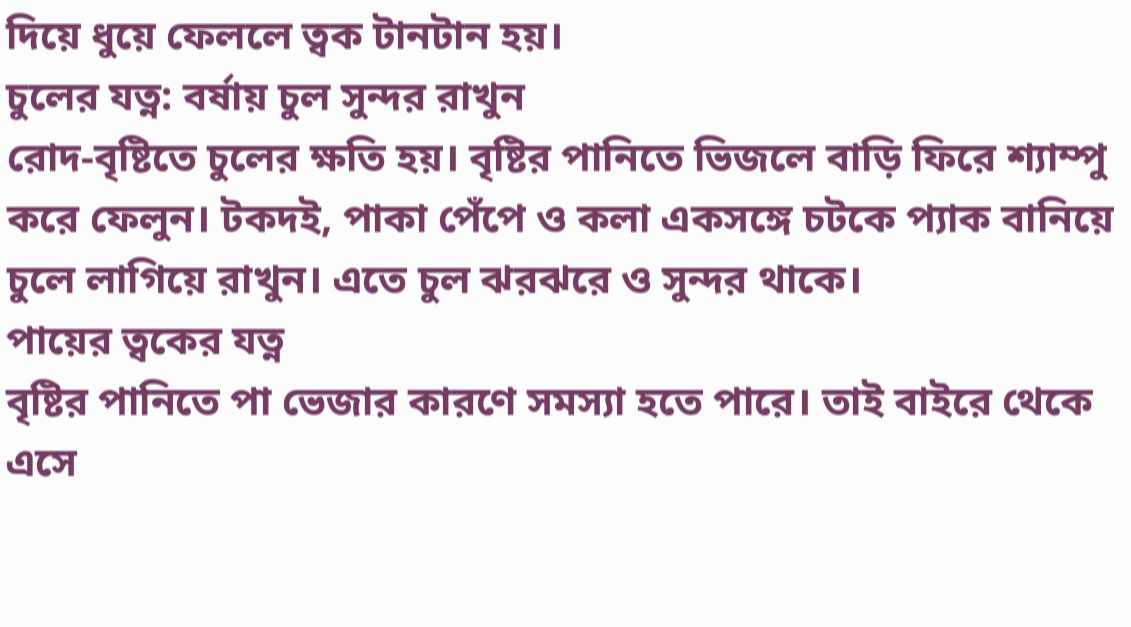দিয়ে ধুয়ে ফেললে ত্বক টানটান হয়।
চুলের যত্ন: বর্ষায় চুল সুন্দর রাখুন
রোদ-বৃষ্টিতে চুলের ক্ষতি হয়। বৃষ্টির পানিতে ভিজলে বাড়ি ফিরে শ্যাম্পু করে ফেলুন। টকদই, পাকা পেঁপে ও কলা একসঙ্গে চটকে প্যাক বানিয়ে চুলে লাগিয়ে রাখুন। এতে চুল ঝরঝরে ও সুন্দর থাকে।
পায়ের ত্বকের যত্ন
বৃষ্টির পানিতে পা ভেজার কারণে সমস্যা হতে পারে। তাই বাইরে থেকে এসে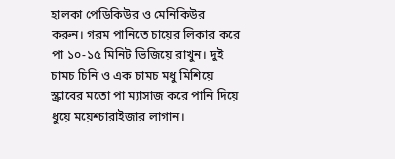হালকা পেডিকিউর ও মেনিকিউর করুন। গরম পানিতে চায়ের লিকার করে পা ১০-১৫ মিনিট ভিজিয়ে রাখুন। দুই চামচ চিনি ও এক চামচ মধু মিশিয়ে স্ক্রাবের মতো পা ম্যাসাজ করে পানি দিয়ে ধুয়ে ময়েশ্চারাইজার লাগান।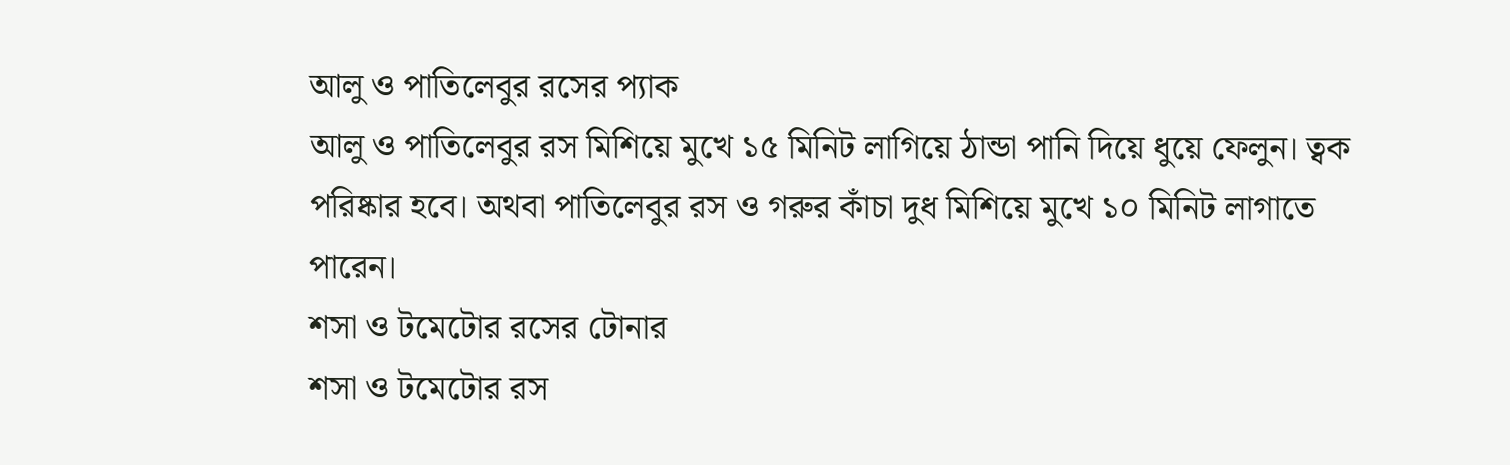আলু ও পাতিলেবুর রসের প্যাক
আলু ও পাতিলেবুর রস মিশিয়ে মুখে ১৫ মিনিট লাগিয়ে ঠান্ডা পানি দিয়ে ধুয়ে ফেলুন। ত্বক পরিষ্কার হবে। অথবা পাতিলেবুর রস ও গরুর কাঁচা দুধ মিশিয়ে মুখে ১০ মিনিট লাগাতে পারেন।
শসা ও টমেটোর রসের টোনার
শসা ও টমেটোর রস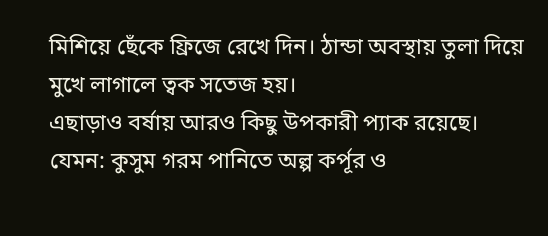মিশিয়ে ছেঁকে ফ্রিজে রেখে দিন। ঠান্ডা অবস্থায় তুলা দিয়ে মুখে লাগালে ত্বক সতেজ হয়।
এছাড়াও বর্ষায় আরও কিছু উপকারী প্যাক রয়েছে। যেমন: কুসুম গরম পানিতে অল্প কর্পূর ও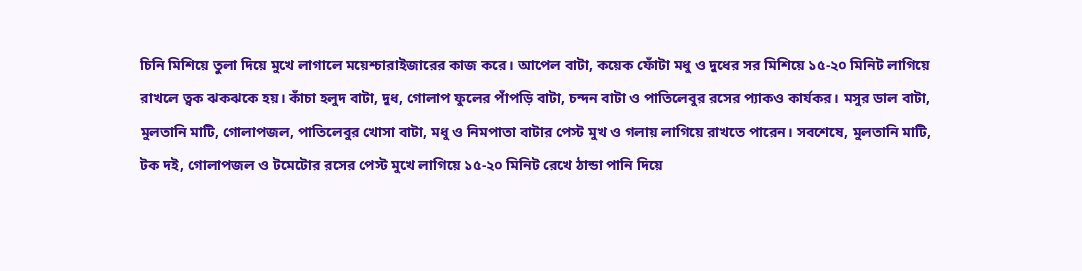চিনি মিশিয়ে তুলা দিয়ে মুখে লাগালে ময়েশ্চারাইজারের কাজ করে। আপেল বাটা, কয়েক ফোঁটা মধু ও দুধের সর মিশিয়ে ১৫-২০ মিনিট লাগিয়ে রাখলে ত্বক ঝকঝকে হয়। কাঁচা হলুদ বাটা, দুধ, গোলাপ ফুলের পাঁপড়ি বাটা, চন্দন বাটা ও পাতিলেবুর রসের প্যাকও কার্যকর। মসুর ডাল বাটা, মুলতানি মাটি, গোলাপজল, পাতিলেবুর খোসা বাটা, মধু ও নিমপাতা বাটার পেস্ট মুখ ও গলায় লাগিয়ে রাখতে পারেন। সবশেষে, মুলতানি মাটি, টক দই, গোলাপজল ও টমেটোর রসের পেস্ট মুখে লাগিয়ে ১৫-২০ মিনিট রেখে ঠান্ডা পানি দিয়ে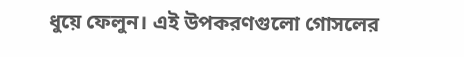ধুয়ে ফেলুন। এই উপকরণগুলো গোসলের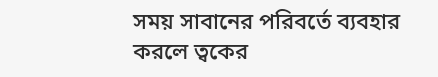সময় সাবানের পরিবর্তে ব্যবহার করলে ত্বকের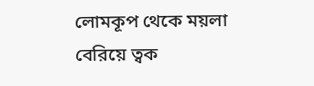লোমকূপ থেকে ময়লা বেরিয়ে ত্বক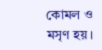কোমল ও মসৃণ হয়।